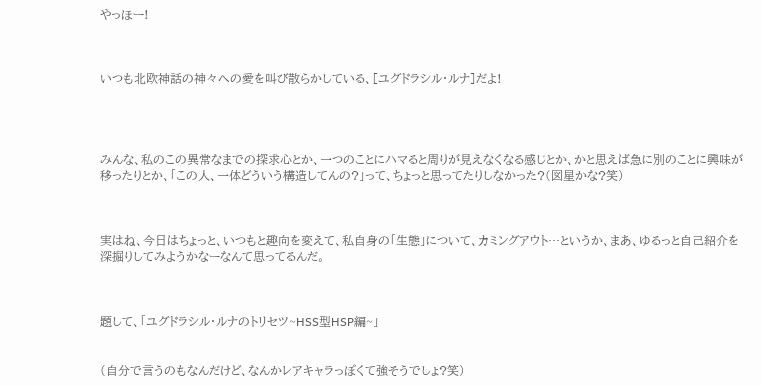やっほー!



いつも北欧神話の神々への愛を叫び散らかしている、[ユグドラシル・ルナ]だよ!




みんな、私のこの異常なまでの探求心とか、一つのことにハマると周りが見えなくなる感じとか、かと思えば急に別のことに興味が移ったりとか、「この人、一体どういう構造してんの?」って、ちょっと思ってたりしなかった?(図星かな?笑)



実はね、今日はちょっと、いつもと趣向を変えて、私自身の「生態」について、カミングアウト…というか、まあ、ゆるっと自己紹介を深掘りしてみようかなーなんて思ってるんだ。



題して、「ユグドラシル・ルナのトリセツ~HSS型HSP編~」


(自分で言うのもなんだけど、なんかレアキャラっぽくて強そうでしょ?笑)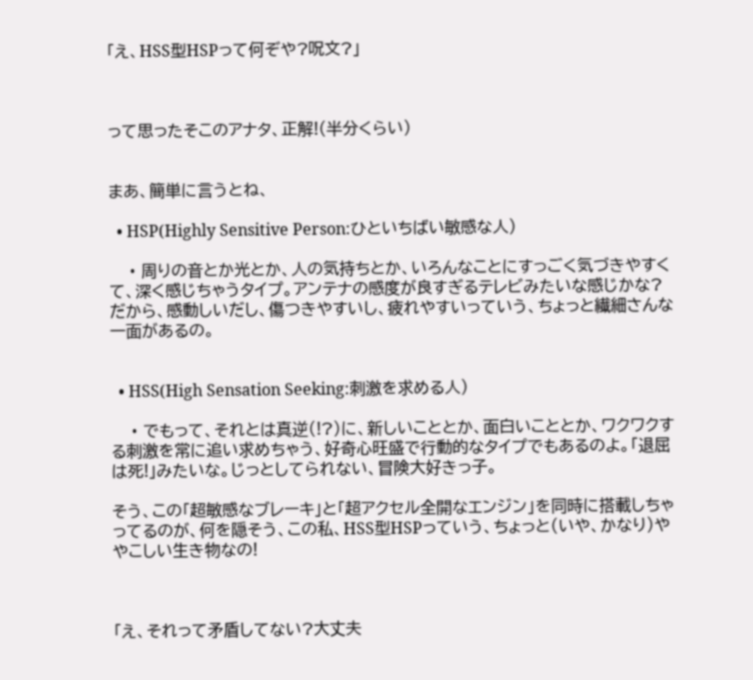「え、HSS型HSPって何ぞや?呪文?」



って思ったそこのアナタ、正解!(半分くらい)


まあ、簡単に言うとね、

  • HSP(Highly Sensitive Person:ひといちばい敏感な人)

    • 周りの音とか光とか、人の気持ちとか、いろんなことにすっごく気づきやすくて、深く感じちゃうタイプ。アンテナの感度が良すぎるテレビみたいな感じかな?だから、感動しいだし、傷つきやすいし、疲れやすいっていう、ちょっと繊細さんな一面があるの。


  • HSS(High Sensation Seeking:刺激を求める人)

    • でもって、それとは真逆(!?)に、新しいこととか、面白いこととか、ワクワクする刺激を常に追い求めちゃう、好奇心旺盛で行動的なタイプでもあるのよ。「退屈は死!」みたいな。じっとしてられない、冒険大好きっ子。

そう、この「超敏感なブレーキ」と「超アクセル全開なエンジン」を同時に搭載しちゃってるのが、何を隠そう、この私、HSS型HSPっていう、ちょっと(いや、かなり)ややこしい生き物なの!



「え、それって矛盾してない?大丈夫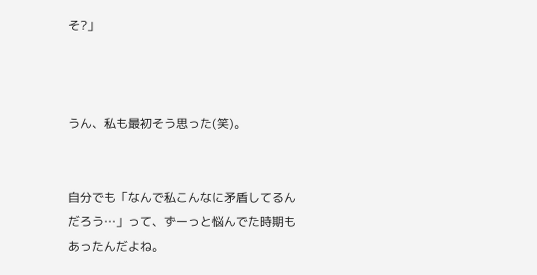そ?」



うん、私も最初そう思った(笑)。


自分でも「なんで私こんなに矛盾してるんだろう…」って、ずーっと悩んでた時期もあったんだよね。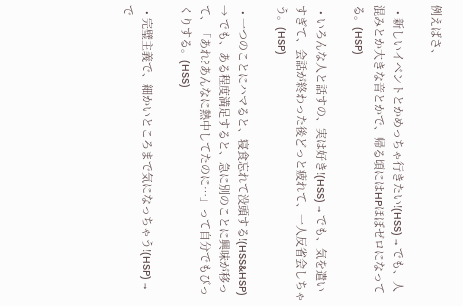例えばさ、

  • 新しいイベントとかめっちゃ行きたい!(HSS) → でも、人混みとか大きな音とかで、帰る頃にはHPほぼゼロになってる。(HSP)

  • いろんな人と話すの、実は好き!(HSS) → でも、気を遣いすぎて、会話が終わった後どっと疲れて、一人反省会しちゃう。(HSP)

  • 一つのことにハマると、寝食忘れて没頭する!(HSS&HSP) → でも、ある程度満足すると、急に別のことに興味が移って、「あれ?あんなに熱中してたのに…」って自分でもびっくりする。(HSS)

  • 完璧主義で、細かいところまで気になっちゃう!(HSP) → で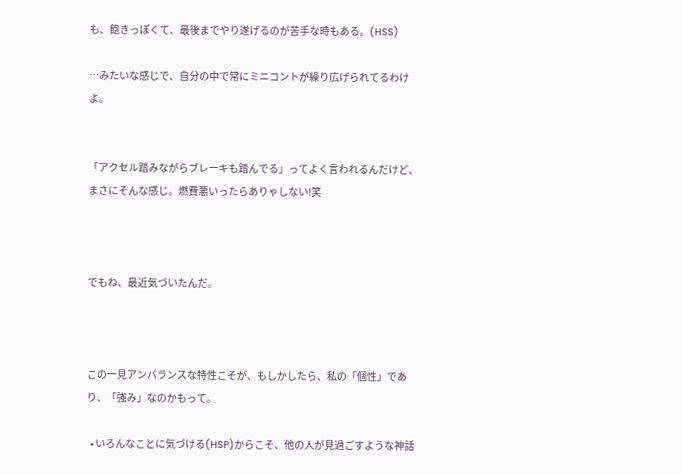も、飽きっぽくて、最後までやり遂げるのが苦手な時もある。(HSS)

…みたいな感じで、自分の中で常にミニコントが繰り広げられてるわけよ。


「アクセル踏みながらブレーキも踏んでる」ってよく言われるんだけど、まさにそんな感じ。燃費悪いったらありゃしない!笑



でもね、最近気づいたんだ。



この一見アンバランスな特性こそが、もしかしたら、私の「個性」であり、「強み」なのかもって。

  • いろんなことに気づける(HSP)からこそ、他の人が見過ごすような神話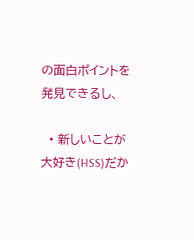の面白ポイントを発見できるし、

  • 新しいことが大好き(HSS)だか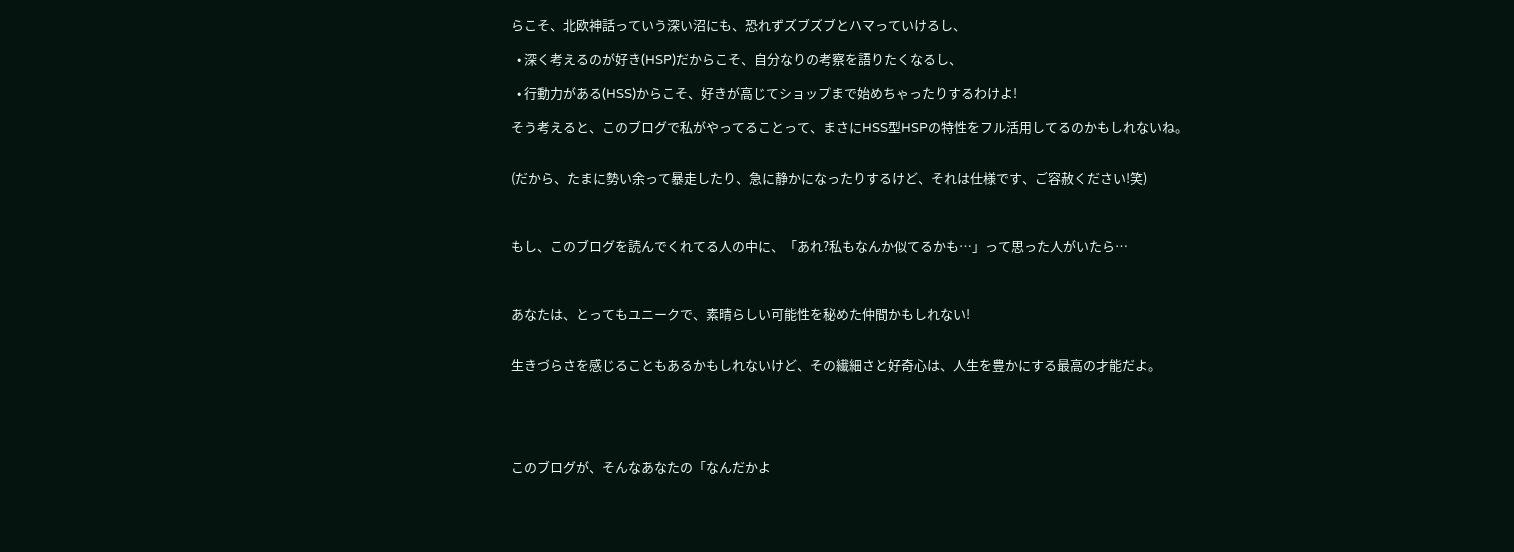らこそ、北欧神話っていう深い沼にも、恐れずズブズブとハマっていけるし、

  • 深く考えるのが好き(HSP)だからこそ、自分なりの考察を語りたくなるし、

  • 行動力がある(HSS)からこそ、好きが高じてショップまで始めちゃったりするわけよ!

そう考えると、このブログで私がやってることって、まさにHSS型HSPの特性をフル活用してるのかもしれないね。


(だから、たまに勢い余って暴走したり、急に静かになったりするけど、それは仕様です、ご容赦ください!笑)



もし、このブログを読んでくれてる人の中に、「あれ?私もなんか似てるかも…」って思った人がいたら…



あなたは、とってもユニークで、素晴らしい可能性を秘めた仲間かもしれない!


生きづらさを感じることもあるかもしれないけど、その繊細さと好奇心は、人生を豊かにする最高の才能だよ。





このブログが、そんなあなたの「なんだかよ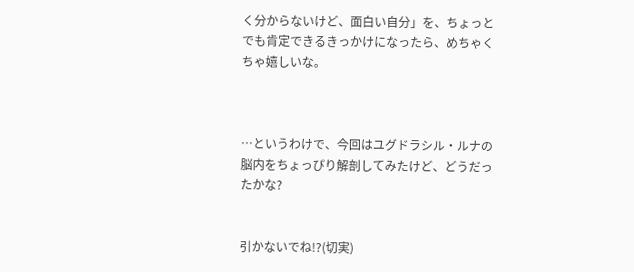く分からないけど、面白い自分」を、ちょっとでも肯定できるきっかけになったら、めちゃくちゃ嬉しいな。



…というわけで、今回はユグドラシル・ルナの脳内をちょっぴり解剖してみたけど、どうだったかな?


引かないでね!?(切実)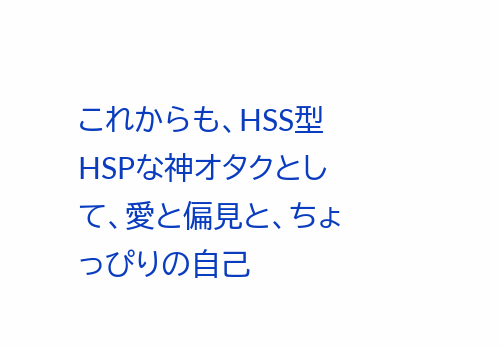これからも、HSS型HSPな神オタクとして、愛と偏見と、ちょっぴりの自己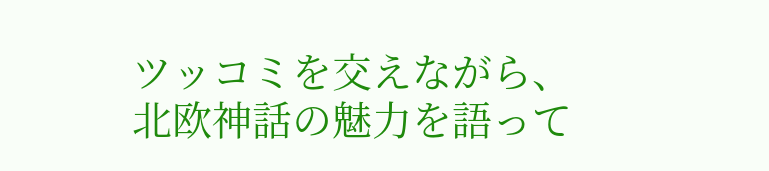ツッコミを交えながら、北欧神話の魅力を語って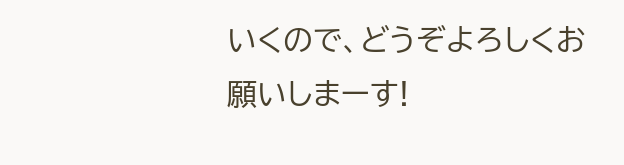いくので、どうぞよろしくお願いしまーす!